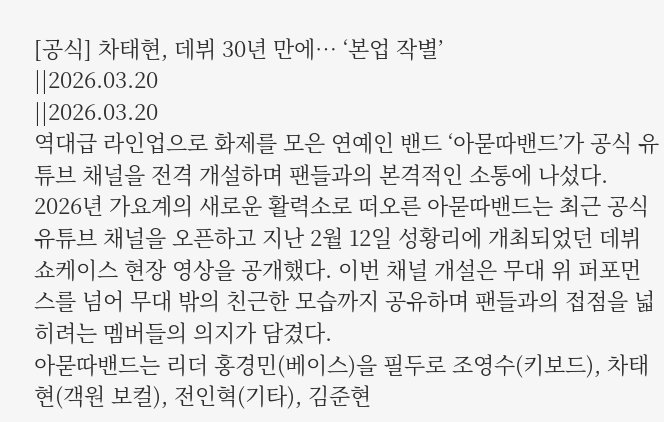[공식] 차태현, 데뷔 30년 만에… ‘본업 작별’
||2026.03.20
||2026.03.20
역대급 라인업으로 화제를 모은 연예인 밴드 ‘아묻따밴드’가 공식 유튜브 채널을 전격 개설하며 팬들과의 본격적인 소통에 나섰다. 2026년 가요계의 새로운 활력소로 떠오른 아묻따밴드는 최근 공식 유튜브 채널을 오픈하고 지난 2월 12일 성황리에 개최되었던 데뷔 쇼케이스 현장 영상을 공개했다. 이번 채널 개설은 무대 위 퍼포먼스를 넘어 무대 밖의 친근한 모습까지 공유하며 팬들과의 접점을 넓히려는 멤버들의 의지가 담겼다.
아묻따밴드는 리더 홍경민(베이스)을 필두로 조영수(키보드), 차태현(객원 보컬), 전인혁(기타), 김준현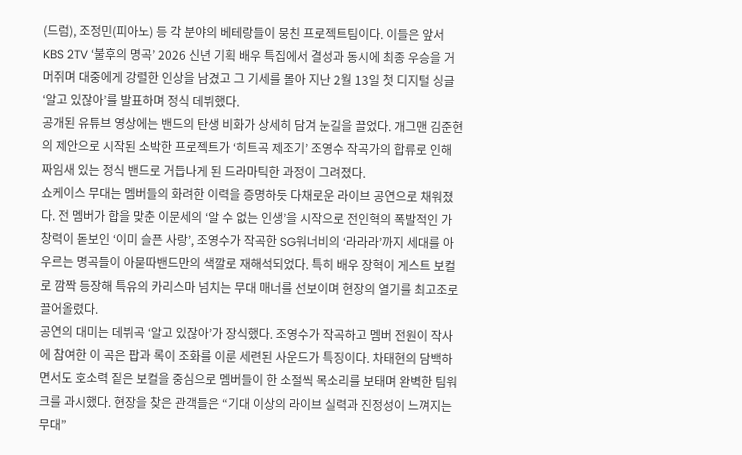(드럼), 조정민(피아노) 등 각 분야의 베테랑들이 뭉친 프로젝트팀이다. 이들은 앞서 KBS 2TV ‘불후의 명곡’ 2026 신년 기획 배우 특집에서 결성과 동시에 최종 우승을 거머쥐며 대중에게 강렬한 인상을 남겼고 그 기세를 몰아 지난 2월 13일 첫 디지털 싱글 ‘알고 있잖아’를 발표하며 정식 데뷔했다.
공개된 유튜브 영상에는 밴드의 탄생 비화가 상세히 담겨 눈길을 끌었다. 개그맨 김준현의 제안으로 시작된 소박한 프로젝트가 ‘히트곡 제조기’ 조영수 작곡가의 합류로 인해 짜임새 있는 정식 밴드로 거듭나게 된 드라마틱한 과정이 그려졌다.
쇼케이스 무대는 멤버들의 화려한 이력을 증명하듯 다채로운 라이브 공연으로 채워졌다. 전 멤버가 합을 맞춘 이문세의 ‘알 수 없는 인생’을 시작으로 전인혁의 폭발적인 가창력이 돋보인 ‘이미 슬픈 사랑’, 조영수가 작곡한 SG워너비의 ‘라라라’까지 세대를 아우르는 명곡들이 아묻따밴드만의 색깔로 재해석되었다. 특히 배우 장혁이 게스트 보컬로 깜짝 등장해 특유의 카리스마 넘치는 무대 매너를 선보이며 현장의 열기를 최고조로 끌어올렸다.
공연의 대미는 데뷔곡 ‘알고 있잖아’가 장식했다. 조영수가 작곡하고 멤버 전원이 작사에 참여한 이 곡은 팝과 록이 조화를 이룬 세련된 사운드가 특징이다. 차태현의 담백하면서도 호소력 짙은 보컬을 중심으로 멤버들이 한 소절씩 목소리를 보태며 완벽한 팀워크를 과시했다. 현장을 찾은 관객들은 “기대 이상의 라이브 실력과 진정성이 느껴지는 무대”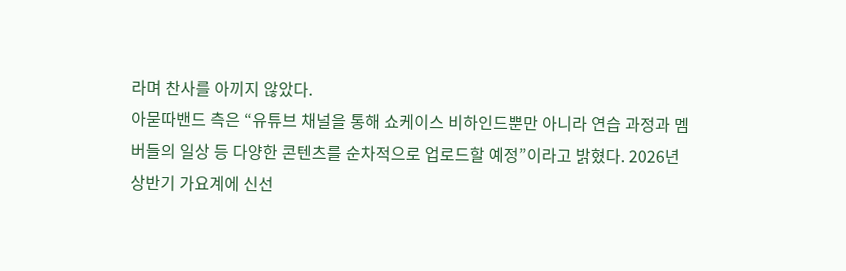라며 찬사를 아끼지 않았다.
아묻따밴드 측은 “유튜브 채널을 통해 쇼케이스 비하인드뿐만 아니라 연습 과정과 멤버들의 일상 등 다양한 콘텐츠를 순차적으로 업로드할 예정”이라고 밝혔다. 2026년 상반기 가요계에 신선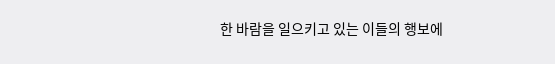한 바람을 일으키고 있는 이들의 행보에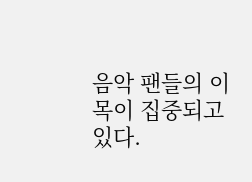음악 팬들의 이목이 집중되고 있다.